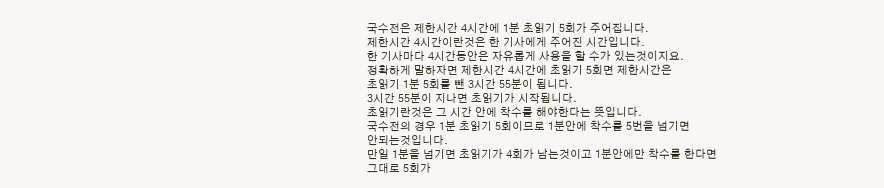국수전은 제한시간 4시간에 1분 초읽기 5회가 주어집니다.
제한시간 4시간이란것은 한 기사에게 주어진 시간입니다.
한 기사마다 4시간동안은 자유롭게 사용을 할 수가 있는것이지요.
정확하게 말하자면 제한시간 4시간에 초읽기 5회면 제한시간은
초읽기 1분 5회를 뺀 3시간 55분이 됩니다.
3시간 55분이 지나면 초읽기가 시작됩니다.
초읽기란것은 그 시간 안에 착수를 해야한다는 뜻입니다.
국수전의 경우 1분 초읽기 5회이므로 1분안에 착수를 5번을 넘기면
안되는것입니다.
만일 1분을 넘기면 초읽기가 4회가 남는것이고 1분안에만 착수를 한다면
그대로 5회가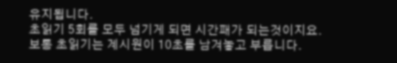유지됩니다.
초읽기 5회를 모두 넘기게 되면 시간패가 되는것이지요.
보통 초읽기는 계시원이 10초를 남겨놓고 부릅니다.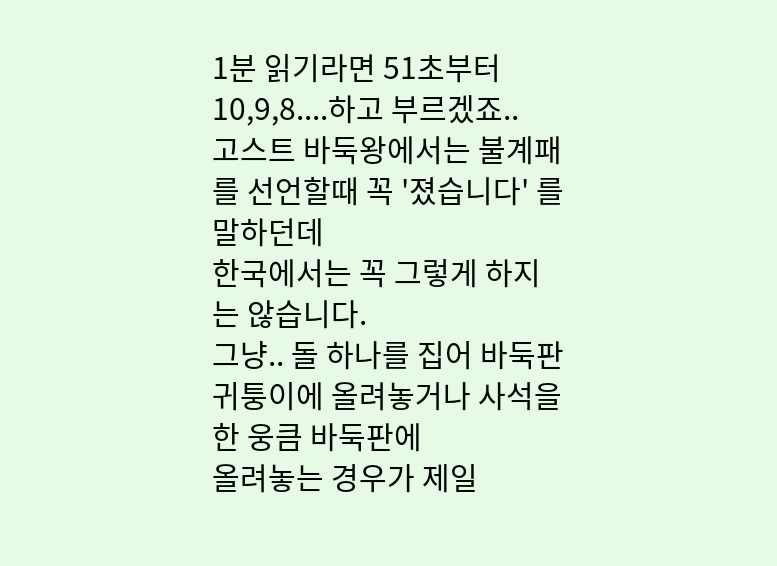1분 읽기라면 51초부터 10,9,8....하고 부르겠죠..
고스트 바둑왕에서는 불계패를 선언할때 꼭 '졌습니다' 를 말하던데
한국에서는 꼭 그렇게 하지는 않습니다.
그냥.. 돌 하나를 집어 바둑판 귀퉁이에 올려놓거나 사석을 한 웅큼 바둑판에
올려놓는 경우가 제일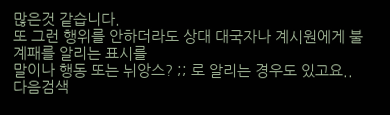많은것 같습니다.
또 그런 행위를 안하더라도 상대 대국자나 계시원에게 불계패를 알리는 표시를
말이나 행동 또는 뉘앙스? ;; 로 알리는 경우도 있고요..
다음검색